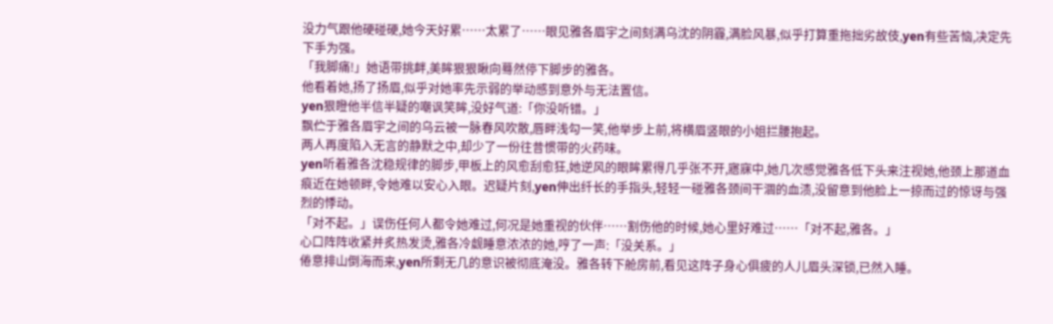没力气跟他硬碰硬,她今天好累……太累了……眼见雅各眉宇之间刻满乌沈的阴霾,满脸风暴,似乎打算重拖拙劣故伎,yen有些苦恼,决定先下手为强。
「我脚痛!」她语带挑衅,美眸狠狠瞅向蓦然停下脚步的雅各。
他看着她,扬了扬眉,似乎对她率先示弱的举动感到意外与无法置信。
yen狠瞪他半信半疑的嘲讽笑眸,没好气道:「你没听错。」
飘伫于雅各眉宇之间的乌云被一脉春风吹散,唇畔浅勾一笑,他举步上前,将横眉竖眼的小姐拦腰抱起。
两人再度陷入无言的静默之中,却少了一份往昔惯带的火药味。
yen听着雅各沈稳规律的脚步,甲板上的风愈刮愈狂,她逆风的眼眸累得几乎张不开,寤寐中,她几次感觉雅各低下头来注视她,他颈上那道血痕近在她顿畔,令她难以安心入眼。迟疑片刻,yen伸出纤长的手指头,轻轻一碰雅各颈间干涸的血渍,没留意到他脸上一掠而过的惊讶与强烈的悸动。
「对不起。」误伤任何人都令她难过,何况是她重视的伙伴……割伤他的时候,她心里好难过……「对不起,雅各。」
心口阵阵收紧并炙热发烫,雅各冷觑睡意浓浓的她,哼了一声:「没关系。」
倦意排山倒海而来,yen所剩无几的意识被彻底淹没。雅各转下舱房前,看见这阵子身心俱疲的人儿眉头深锁,已然入睡。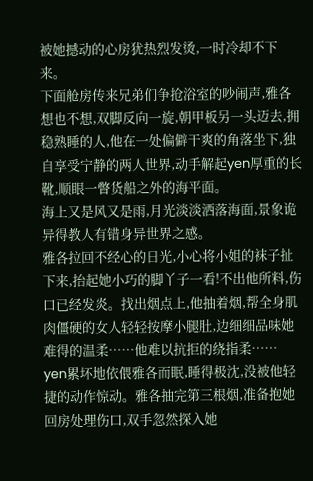被她撼动的心房犹热烈发烫,一时冷却不下来。
下面舱房传来兄弟们争抢浴室的吵闹声,雅各想也不想,双脚反向一旋,朝甲板另一头迈去,拥稳熟睡的人,他在一处偏僻干爽的角落坐下,独自享受宁静的两人世界,动手解起yen厚重的长靴,顺眼一瞥货船之外的海平面。
海上又是风又是雨,月光淡淡洒落海面,景象诡异得教人有错身异世界之感。
雅各拉回不经心的日光,小心将小姐的袜子扯下来,抬起她小巧的脚丫子一看!不出他所料,伤口已经发炎。找出烟点上,他抽着烟,帮全身肌肉僵硬的女人轻轻按摩小腿肚,边细细品味她难得的温柔……他难以抗拒的绕指柔……
yen累坏地依偎雅各而眠,睡得极沈,没被他轻捷的动作惊动。雅各抽完第三根烟,准备抱她回房处理伤口,双手忽然探入她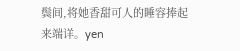鬓间,将她香甜可人的睡容捧起来端详。yen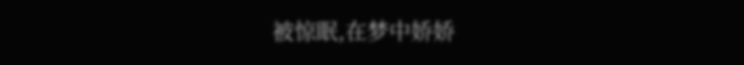被惊眠,在梦中娇娇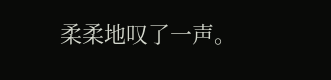柔柔地叹了一声。